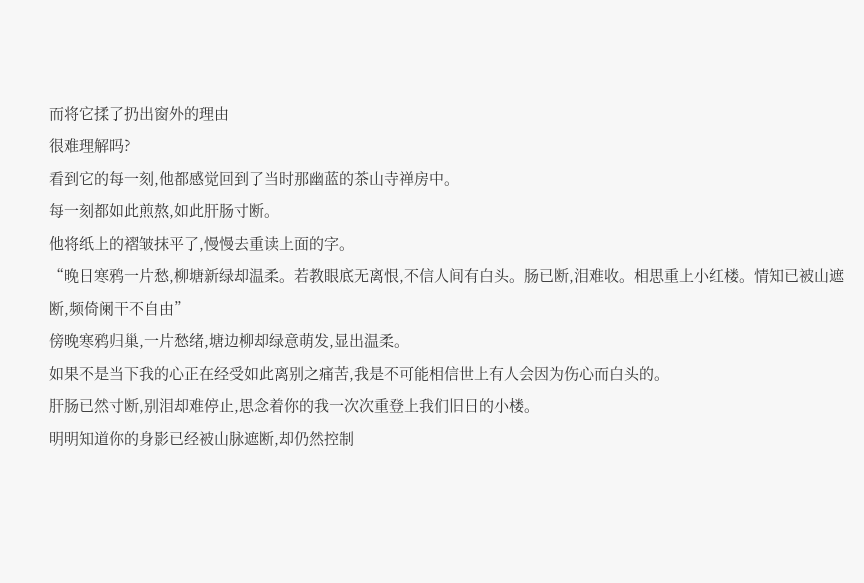而将它揉了扔出窗外的理由
很难理解吗?
看到它的每一刻,他都感觉回到了当时那幽蓝的茶山寺禅房中。
每一刻都如此煎熬,如此肝肠寸断。
他将纸上的褶皱抹平了,慢慢去重读上面的字。
“晚日寒鸦一片愁,柳塘新绿却温柔。若教眼底无离恨,不信人间有白头。肠已断,泪难收。相思重上小红楼。情知已被山遮断,频倚阑干不自由”
傍晚寒鸦归巢,一片愁绪,塘边柳却绿意萌发,显出温柔。
如果不是当下我的心正在经受如此离别之痛苦,我是不可能相信世上有人会因为伤心而白头的。
肝肠已然寸断,别泪却难停止,思念着你的我一次次重登上我们旧日的小楼。
明明知道你的身影已经被山脉遮断,却仍然控制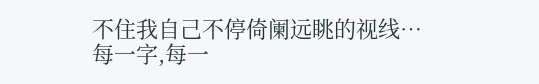不住我自己不停倚阑远眺的视线…
每一字,每一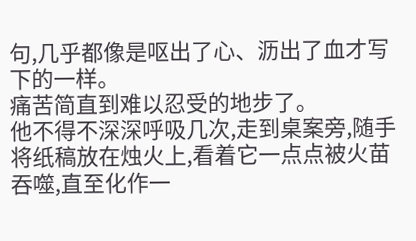句,几乎都像是呕出了心、沥出了血才写下的一样。
痛苦简直到难以忍受的地步了。
他不得不深深呼吸几次,走到桌案旁,随手将纸稿放在烛火上,看着它一点点被火苗吞噬,直至化作一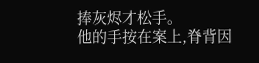捧灰烬才松手。
他的手按在案上,脊背因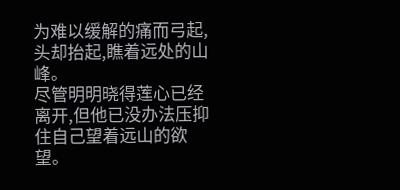为难以缓解的痛而弓起,头却抬起,瞧着远处的山峰。
尽管明明晓得莲心已经离开,但他已没办法压抑住自己望着远山的欲望。